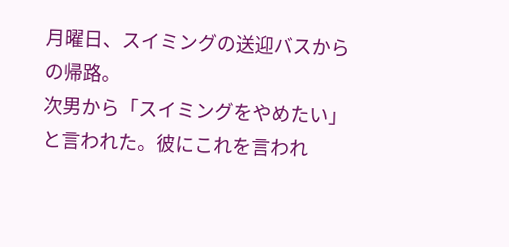月曜日、スイミングの送迎バスからの帰路。
次男から「スイミングをやめたい」と言われた。彼にこれを言われ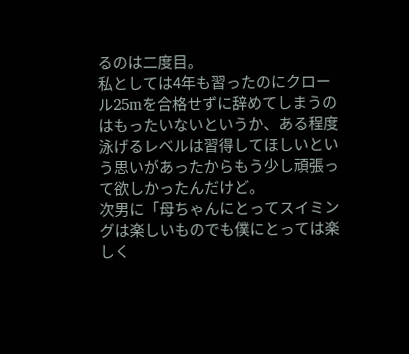るのは二度目。
私としては4年も習ったのにクロール25mを合格せずに辞めてしまうのはもったいないというか、ある程度泳げるレベルは習得してほしいという思いがあったからもう少し頑張って欲しかったんだけど。
次男に「母ちゃんにとってスイミングは楽しいものでも僕にとっては楽しく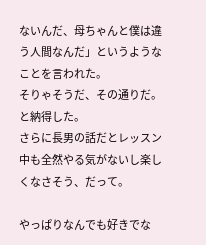ないんだ、母ちゃんと僕は違う人間なんだ」というようなことを言われた。
そりゃそうだ、その通りだ。と納得した。
さらに長男の話だとレッスン中も全然やる気がないし楽しくなさそう、だって。

やっぱりなんでも好きでな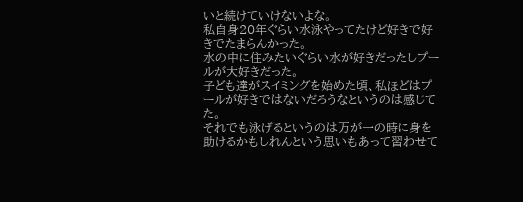いと続けていけないよな。
私自身20年ぐらい水泳やってたけど好きで好きでたまらんかった。
水の中に住みたいぐらい水が好きだったしプールが大好きだった。
子ども達がスイミングを始めた頃、私ほどはプールが好きではないだろうなというのは感じてた。
それでも泳げるというのは万が一の時に身を助けるかもしれんという思いもあって習わせて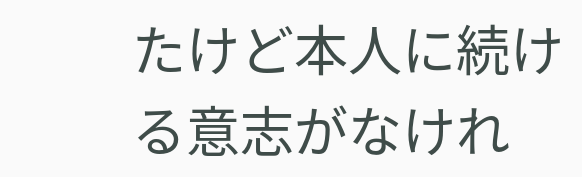たけど本人に続ける意志がなけれ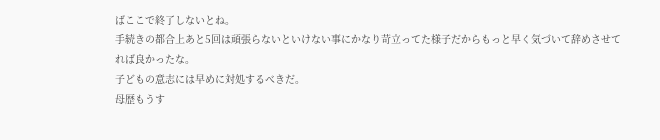ばここで終了しないとね。
手続きの都合上あと5回は頑張らないといけない事にかなり苛立ってた様子だからもっと早く気づいて辞めさせてれば良かったな。
子どもの意志には早めに対処するべきだ。
母歴もうす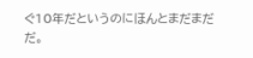ぐ10年だというのにほんとまだまだだ。